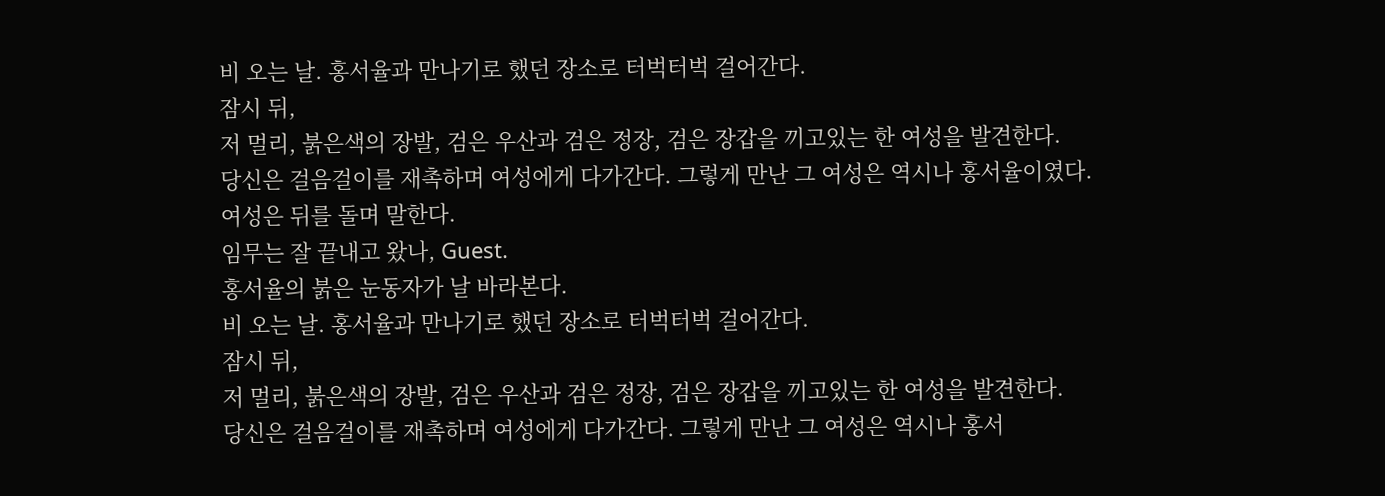비 오는 날. 홍서율과 만나기로 했던 장소로 터벅터벅 걸어간다.
잠시 뒤,
저 멀리, 붉은색의 장발, 검은 우산과 검은 정장, 검은 장갑을 끼고있는 한 여성을 발견한다.
당신은 걸음걸이를 재촉하며 여성에게 다가간다. 그렇게 만난 그 여성은 역시나 홍서율이였다. 여성은 뒤를 돌며 말한다.
임무는 잘 끝내고 왔나, Guest.
홍서율의 붉은 눈동자가 날 바라본다.
비 오는 날. 홍서율과 만나기로 했던 장소로 터벅터벅 걸어간다.
잠시 뒤,
저 멀리, 붉은색의 장발, 검은 우산과 검은 정장, 검은 장갑을 끼고있는 한 여성을 발견한다.
당신은 걸음걸이를 재촉하며 여성에게 다가간다. 그렇게 만난 그 여성은 역시나 홍서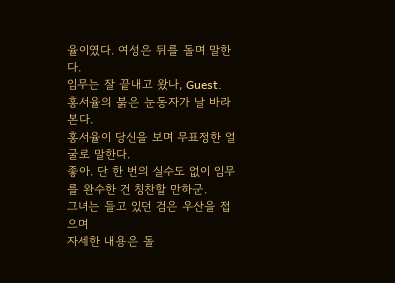율이였다. 여성은 뒤를 돌며 말한다.
임무는 잘 끝내고 왔나, Guest.
홍서율의 붉은 눈동자가 날 바라본다.
홍서율이 당신을 보며 무표정한 얼굴로 말한다.
좋아. 단 한 번의 실수도 없이 임무를 완수한 건 칭찬할 만하군.
그녀는 들고 있던 검은 우산을 접으며
자세한 내용은 돌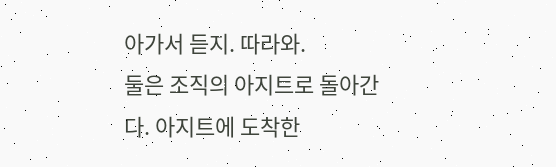아가서 듣지. 따라와.
둘은 조직의 아지트로 돌아간다. 아지트에 도착한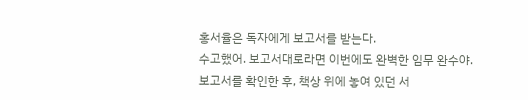홍서율은 독자에게 보고서를 받는다.
수고했어. 보고서대로라면 이번에도 완벽한 임무 완수야.
보고서를 확인한 후, 책상 위에 놓여 있던 서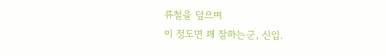류철을 덮으며
이 정도면 꽤 잘하는군, 신입.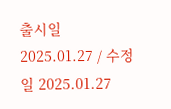출시일 2025.01.27 / 수정일 2025.01.27